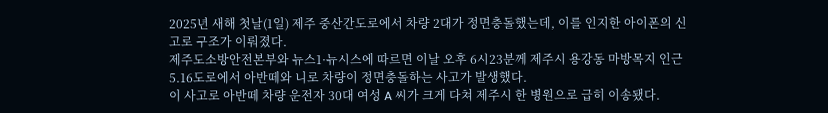2025년 새해 첫날(1일) 제주 중산간도로에서 차량 2대가 정면충돌했는데, 이를 인지한 아이폰의 신고로 구조가 이뤄졌다.
제주도소방안전본부와 뉴스1·뉴시스에 따르면 이날 오후 6시23분께 제주시 용강동 마방목지 인근 5.16도로에서 아반떼와 니로 차량이 정면충돌하는 사고가 발생했다.
이 사고로 아반떼 차량 운전자 30대 여성 A 씨가 크게 다쳐 제주시 한 병원으로 급히 이송됐다.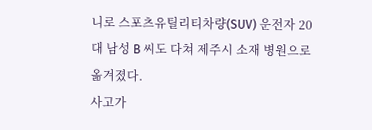니로 스포츠유틸리티차량(SUV) 운전자 20대 남성 B 씨도 다쳐 제주시 소재 병원으로 옮겨졌다.
사고가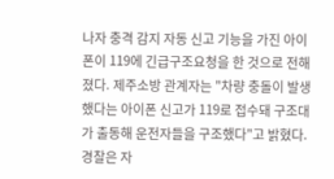나자 충격 감지 자동 신고 기능을 가진 아이폰이 119에 긴급구조요청을 한 것으로 전해졌다. 제주소방 관계자는 "차량 충돌이 발생했다는 아이폰 신고가 119로 접수돼 구조대가 출동해 운전자들을 구조했다"고 밝혔다.
경찰은 자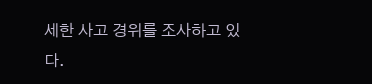세한 사고 경위를 조사하고 있다.